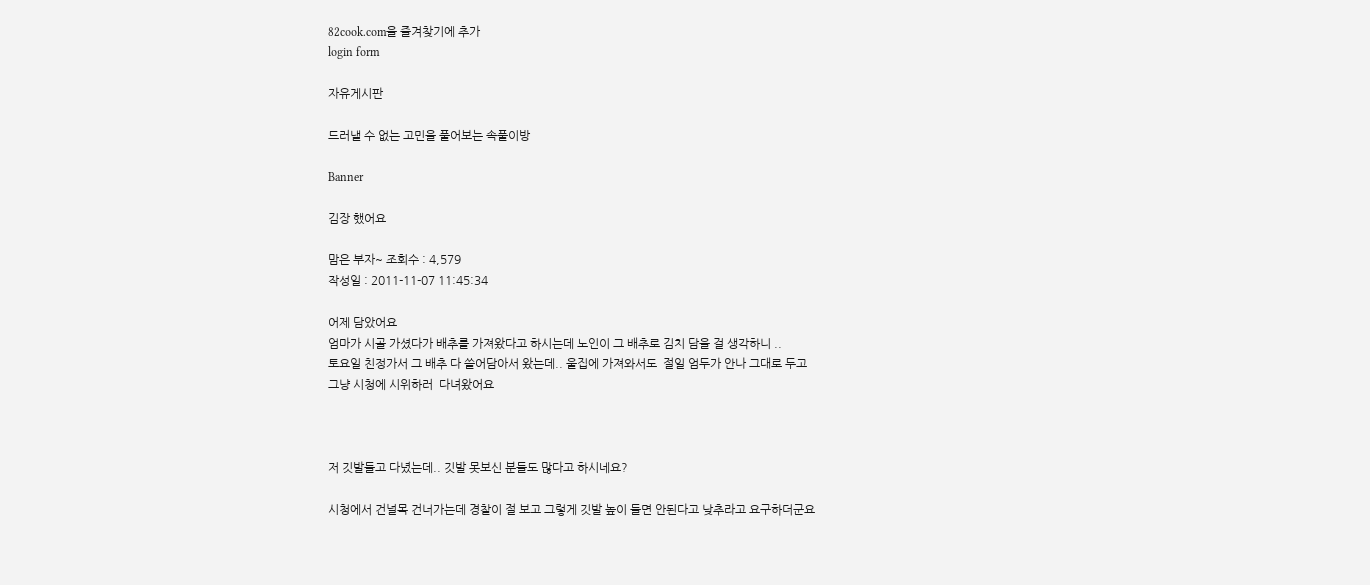82cook.com을 즐겨찾기에 추가
login form

자유게시판

드러낼 수 없는 고민을 풀어보는 속풀이방

Banner

김장 했어요

맘은 부자~ 조회수 : 4,579
작성일 : 2011-11-07 11:45:34

어제 담았어요
엄마가 시골 가셨다가 배추를 가져왔다고 하시는데 노인이 그 배추로 김치 담을 걸 생각하니 ..
토요일 친정가서 그 배추 다 쓸어담아서 왔는데.. 울집에 가져와서도  절일 엄두가 안나 그대로 두고
그냥 시청에 시위하러  다녀왔어요



저 깃발들고 다녔는데.. 깃발 못보신 분들도 많다고 하시네요?

시청에서 건널목 건너가는데 경찰이 절 보고 그렇게 깃발 높이 들면 안된다고 낮추라고 요구하더군요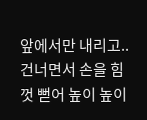앞에서만 내리고.. 건너면서 손을 힘껏 뻗어 높이 높이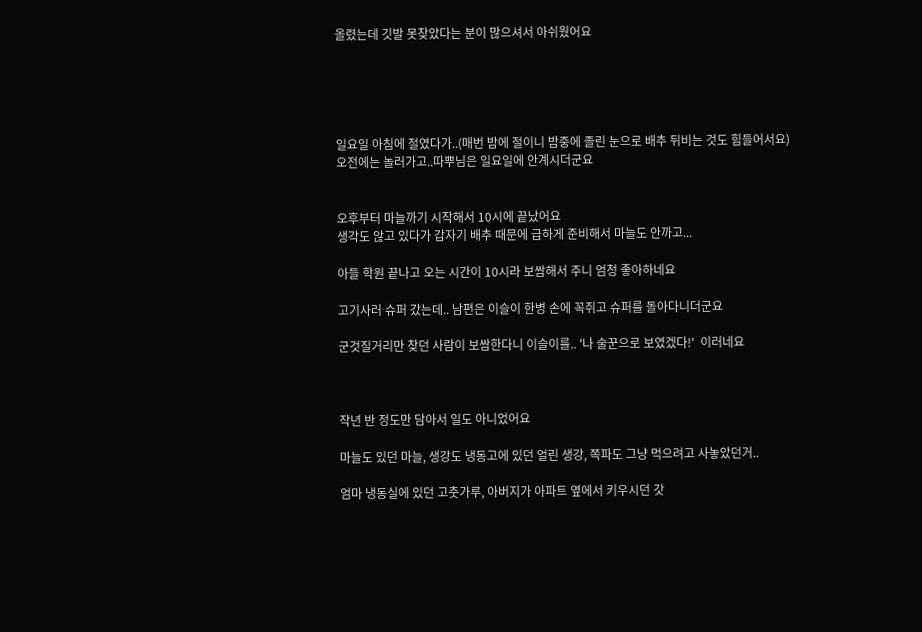올렸는데 깃발 못찾았다는 분이 많으셔서 아쉬웠어요





일요일 아침에 절였다가..(매번 밤에 절이니 밤중에 졸린 눈으로 배추 뒤비는 것도 힘들어서요)
오전에는 놀러가고..따뿌님은 일요일에 안계시더군요


오후부터 마늘까기 시작해서 10시에 끝났어요
생각도 않고 있다가 갑자기 배추 때문에 급하게 준비해서 마늘도 안까고...

아들 학원 끝나고 오는 시간이 10시라 보쌈해서 주니 엄청 좋아하네요

고기사러 슈퍼 갔는데.. 남편은 이슬이 한병 손에 꼭쥐고 슈퍼를 돌아다니더군요

군것질거리만 찾던 사람이 보쌈한다니 이슬이를.. '나 술꾼으로 보였겠다!'  이러네요



작년 반 정도만 담아서 일도 아니었어요

마늘도 있던 마늘, 생강도 냉동고에 있던 얼린 생강, 쪽파도 그냥 먹으려고 사놓았던거..

엄마 냉동실에 있던 고춧가루, 아버지가 아파트 옆에서 키우시던 갓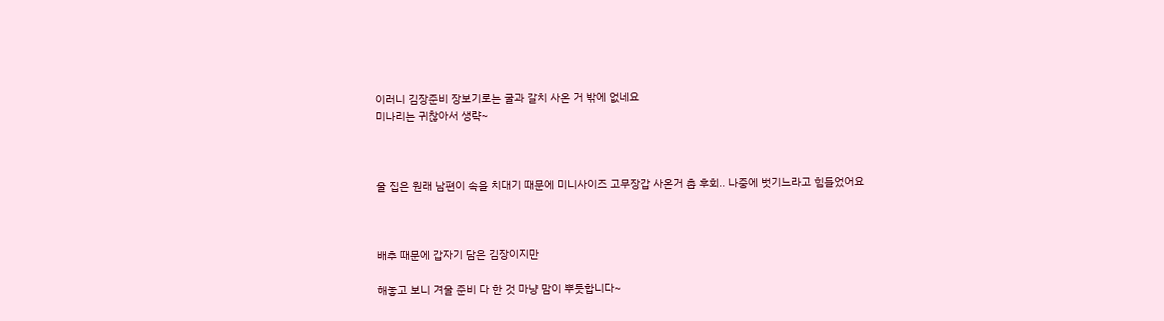이러니 김장준비 장보기로는 굴과 갈치 사온 거 밖에 없네요
미나리는 귀찮아서 생략~



울 집은 원래 남편이 속을 치대기 때문에 미니사이즈 고무장갑 사온거 촘 후회.. 나중에 벗기느라고 힘들었어요



배추 때문에 갑자기 담은 김장이지만

해놓고 보니 겨울 준비 다 한 것 마냥 맘이 뿌듯합니다~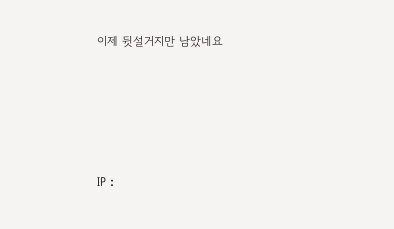이제 뒷설거지만 남았네요





IP :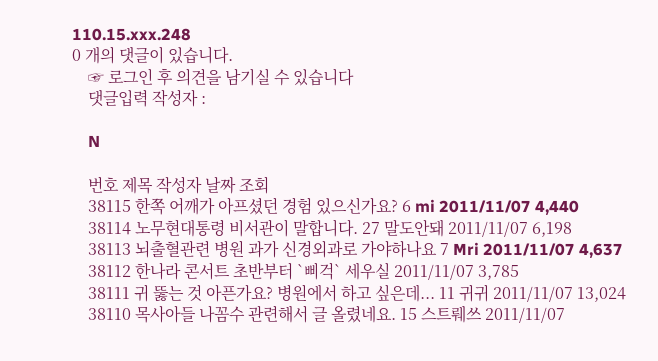110.15.xxx.248
0 개의 댓글이 있습니다.
    ☞ 로그인 후 의견을 남기실 수 있습니다
    댓글입력 작성자 :

    N

    번호 제목 작성자 날짜 조회
    38115 한쪽 어깨가 아프셨던 경험 있으신가요? 6 mi 2011/11/07 4,440
    38114 노무현대통령 비서관이 말합니다. 27 말도안돼 2011/11/07 6,198
    38113 뇌출혈관련 병원 과가 신경외과로 가야하나요 7 Mri 2011/11/07 4,637
    38112 한나라 콘서트 초반부터 `삐걱` 세우실 2011/11/07 3,785
    38111 귀 뚫는 것 아픈가요? 병원에서 하고 싶은데... 11 귀귀 2011/11/07 13,024
    38110 목사아들 나꼼수 관련해서 글 올렸네요. 15 스트뤠쓰 2011/11/07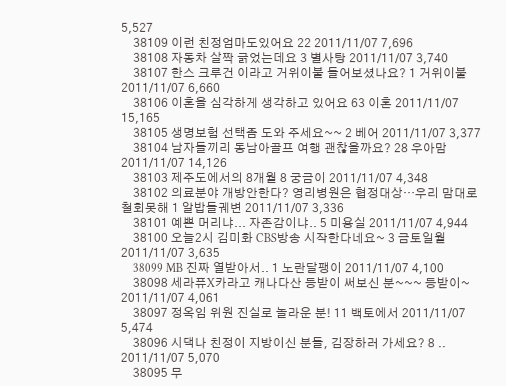5,527
    38109 이런 친정엄마도있어요 22 2011/11/07 7,696
    38108 자동차 살짝 긁었는데요 3 별사탕 2011/11/07 3,740
    38107 한스 크루건 이라고 거위이불 들어보셨나요? 1 거위이불 2011/11/07 6,660
    38106 이혼을 심각하게 생각하고 있어요 63 이혼 2011/11/07 15,165
    38105 생명보험 선택좀 도와 주세요~~ 2 베어 2011/11/07 3,377
    38104 남자들끼리 동남아골프 여행 괜찮을까요? 28 우아맘 2011/11/07 14,126
    38103 제주도에서의 8개월 8 궁금이 2011/11/07 4,348
    38102 의료분야 개방안한다? 영리병원은 협정대상…우리 맘대로 철회못해 1 알밥들궤변 2011/11/07 3,336
    38101 예쁜 머리냐... 자존감이냐.. 5 미용실 2011/11/07 4,944
    38100 오늘2시 김미화 CBS방송 시작한다네요~ 3 금토일월 2011/11/07 3,635
    38099 MB 진짜 열받아서.. 1 노란달팽이 2011/11/07 4,100
    38098 세라퓨X카라고 캐나다산 등받이 써보신 분~~~ 등받이~ 2011/11/07 4,061
    38097 정옥임 위원 진실로 놀라운 분! 11 백토에서 2011/11/07 5,474
    38096 시댁나 친정이 지방이신 분들, 김장하러 가세요? 8 .. 2011/11/07 5,070
    38095 무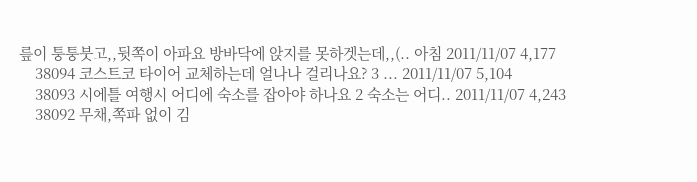릎이 퉁퉁붓고,,뒷쪽이 아파요 방바닥에 앉지를 못하겟는데,,(.. 아침 2011/11/07 4,177
    38094 코스트코 타이어 교체하는데 얼나나 걸리나요? 3 ... 2011/11/07 5,104
    38093 시에틀 여행시 어디에 숙소를 잡아야 하나요 2 숙소는 어디.. 2011/11/07 4,243
    38092 무채,쪽파 없이 김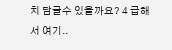치 담글수 있을까요? 4 급해서 여기..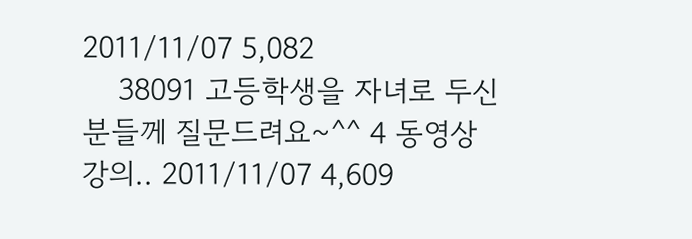2011/11/07 5,082
    38091 고등학생을 자녀로 두신 분들께 질문드려요~^^ 4 동영상 강의.. 2011/11/07 4,609